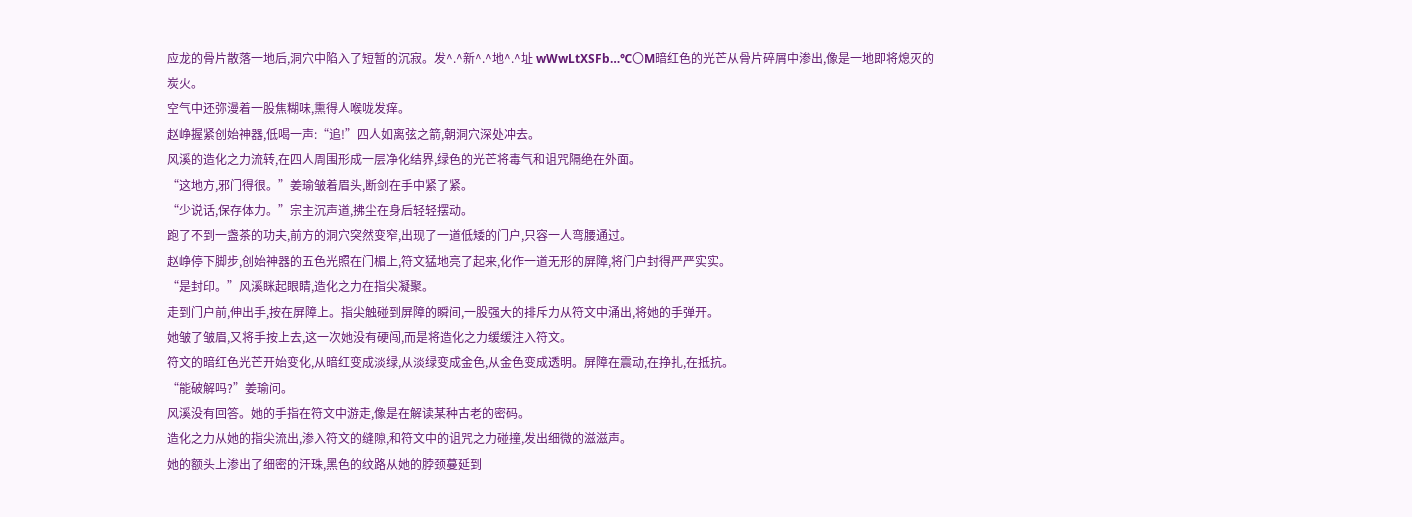应龙的骨片散落一地后,洞穴中陷入了短暂的沉寂。发^.^新^.^地^.^址 wWwLtXSFb…℃〇M暗红色的光芒从骨片碎屑中渗出,像是一地即将熄灭的炭火。
空气中还弥漫着一股焦糊味,熏得人喉咙发痒。
赵峥握紧创始神器,低喝一声:“追!”四人如离弦之箭,朝洞穴深处冲去。
风溪的造化之力流转,在四人周围形成一层净化结界,绿色的光芒将毒气和诅咒隔绝在外面。
“这地方,邪门得很。”姜瑜皱着眉头,断剑在手中紧了紧。
“少说话,保存体力。”宗主沉声道,拂尘在身后轻轻摆动。
跑了不到一盏茶的功夫,前方的洞穴突然变窄,出现了一道低矮的门户,只容一人弯腰通过。
赵峥停下脚步,创始神器的五色光照在门楣上,符文猛地亮了起来,化作一道无形的屏障,将门户封得严严实实。
“是封印。”风溪眯起眼睛,造化之力在指尖凝聚。
走到门户前,伸出手,按在屏障上。指尖触碰到屏障的瞬间,一股强大的排斥力从符文中涌出,将她的手弹开。
她皱了皱眉,又将手按上去,这一次她没有硬闯,而是将造化之力缓缓注入符文。
符文的暗红色光芒开始变化,从暗红变成淡绿,从淡绿变成金色,从金色变成透明。屏障在震动,在挣扎,在抵抗。
“能破解吗?”姜瑜问。
风溪没有回答。她的手指在符文中游走,像是在解读某种古老的密码。
造化之力从她的指尖流出,渗入符文的缝隙,和符文中的诅咒之力碰撞,发出细微的滋滋声。
她的额头上渗出了细密的汗珠,黑色的纹路从她的脖颈蔓延到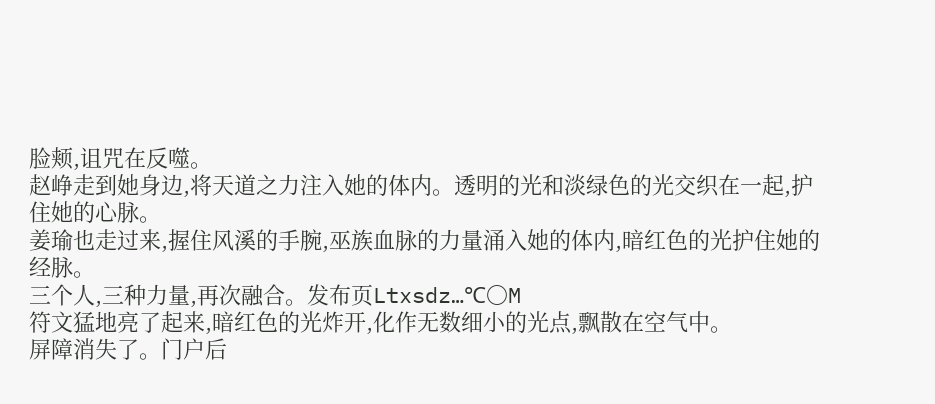脸颊,诅咒在反噬。
赵峥走到她身边,将天道之力注入她的体内。透明的光和淡绿色的光交织在一起,护住她的心脉。
姜瑜也走过来,握住风溪的手腕,巫族血脉的力量涌入她的体内,暗红色的光护住她的经脉。
三个人,三种力量,再次融合。发布页Ltxsdz…℃〇M
符文猛地亮了起来,暗红色的光炸开,化作无数细小的光点,飘散在空气中。
屏障消失了。门户后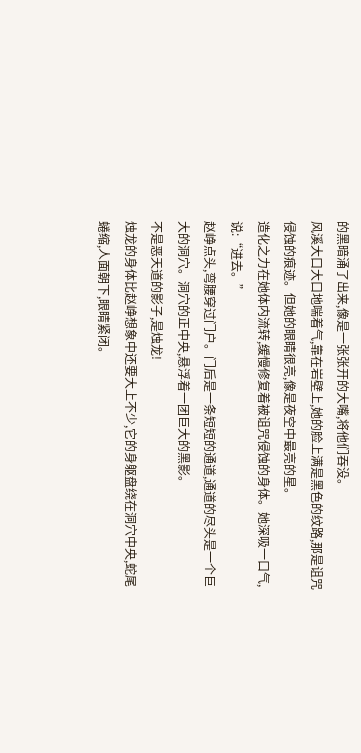的黑暗涌了出来,像是一张张开的大嘴,将他们吞没。
风溪大口大口地喘着气,靠在岩壁上,她的脸上满是黑色的纹路,那是诅咒侵蚀的痕迹。但她的眼睛很亮,像是夜空中最亮的星。
造化之力在她体内流转,缓慢修复着被诅咒侵蚀的身体。她深吸一口气,说:“进去。”
赵峥点头,弯腰穿过门户。门后是一条短短的通道,通道的尽头是一个巨大的洞穴。洞穴的正中央,悬浮着一团巨大的黑影。
不是恶天道的影子,是烛龙!
烛龙的身体比赵峥想象中还要大上不少,它的身躯盘绕在洞穴中央,蛇尾蜷缩,人面朝下,眼睛紧闭。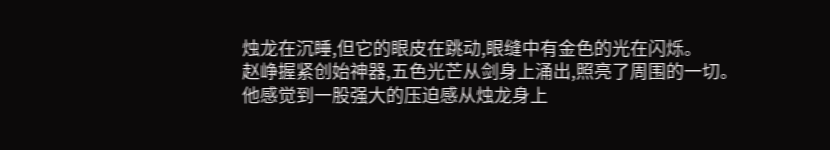烛龙在沉睡,但它的眼皮在跳动,眼缝中有金色的光在闪烁。
赵峥握紧创始神器,五色光芒从剑身上涌出,照亮了周围的一切。
他感觉到一股强大的压迫感从烛龙身上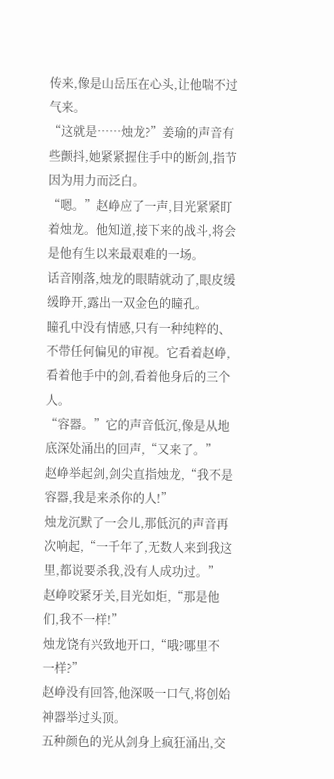传来,像是山岳压在心头,让他喘不过气来。
“这就是……烛龙?”姜瑜的声音有些颤抖,她紧紧握住手中的断剑,指节因为用力而泛白。
“嗯。”赵峥应了一声,目光紧紧盯着烛龙。他知道,接下来的战斗,将会是他有生以来最艰难的一场。
话音刚落,烛龙的眼睛就动了,眼皮缓缓睁开,露出一双金色的瞳孔。
瞳孔中没有情感,只有一种纯粹的、不带任何偏见的审视。它看着赵峥,看着他手中的剑,看着他身后的三个人。
“容器。”它的声音低沉,像是从地底深处涌出的回声,“又来了。”
赵峥举起剑,剑尖直指烛龙,“我不是容器,我是来杀你的人!”
烛龙沉默了一会儿,那低沉的声音再次响起,“一千年了,无数人来到我这里,都说要杀我,没有人成功过。”
赵峥咬紧牙关,目光如炬,“那是他们,我不一样!”
烛龙饶有兴致地开口,“哦?哪里不一样?”
赵峥没有回答,他深吸一口气,将创始神器举过头顶。
五种颜色的光从剑身上疯狂涌出,交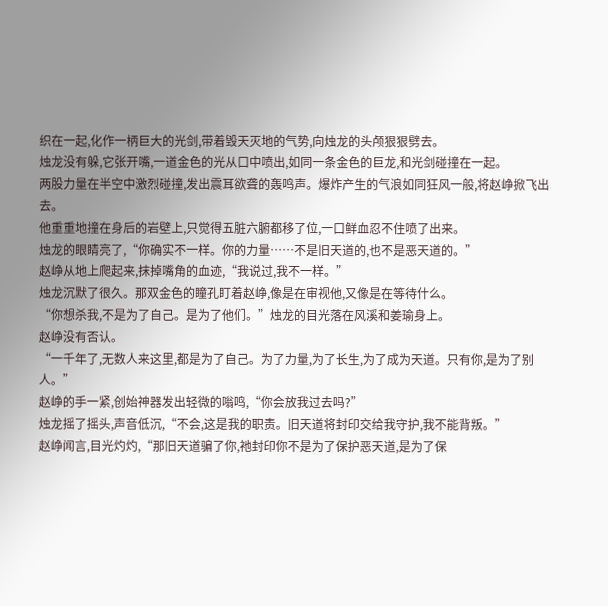织在一起,化作一柄巨大的光剑,带着毁天灭地的气势,向烛龙的头颅狠狠劈去。
烛龙没有躲,它张开嘴,一道金色的光从口中喷出,如同一条金色的巨龙,和光剑碰撞在一起。
两股力量在半空中激烈碰撞,发出震耳欲聋的轰鸣声。爆炸产生的气浪如同狂风一般,将赵峥掀飞出去。
他重重地撞在身后的岩壁上,只觉得五脏六腑都移了位,一口鲜血忍不住喷了出来。
烛龙的眼睛亮了,“你确实不一样。你的力量……不是旧天道的,也不是恶天道的。”
赵峥从地上爬起来,抹掉嘴角的血迹,“我说过,我不一样。”
烛龙沉默了很久。那双金色的瞳孔盯着赵峥,像是在审视他,又像是在等待什么。
“你想杀我,不是为了自己。是为了他们。”烛龙的目光落在风溪和姜瑜身上。
赵峥没有否认。
“一千年了,无数人来这里,都是为了自己。为了力量,为了长生,为了成为天道。只有你,是为了别人。”
赵峥的手一紧,创始神器发出轻微的嗡鸣,“你会放我过去吗?”
烛龙摇了摇头,声音低沉,“不会,这是我的职责。旧天道将封印交给我守护,我不能背叛。”
赵峥闻言,目光灼灼,“那旧天道骗了你,祂封印你不是为了保护恶天道,是为了保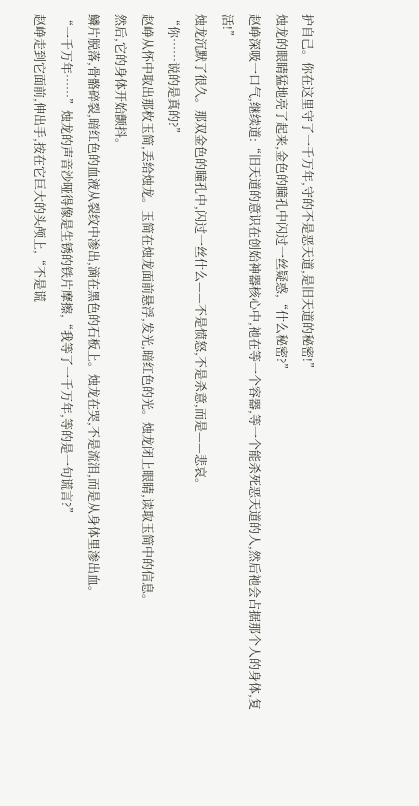护自己。你在这里守了一千万年,守的不是恶天道,是旧天道的秘密!”
烛龙的眼睛猛地亮了起来,金色的瞳孔中闪过一丝疑惑,“什么秘密?”
赵峥深吸一口气,继续道:“旧天道的意识在创始神器核心中,祂在等一个容器,等一个能杀死恶天道的人,然后祂会占据那个人的身体,复活!”
烛龙沉默了很久。那双金色的瞳孔中,闪过一丝什么——不是愤怒,不是杀意,而是——悲哀。
“你……说的是真的?”
赵峥从怀中取出那枚玉简,丢给烛龙。玉简在烛龙面前悬浮,发光,暗红色的光。烛龙闭上眼睛,读取玉简中的信息。
然后,它的身体开始颤抖。
鳞片脱落,骨骼碎裂,暗红色的血液从裂纹中渗出,滴在黑色的石板上。烛龙在哭,不是流泪,而是从身体里渗出血。
“一千万年……”烛龙的声音沙哑得像是生锈的铁片摩擦,“我等了一千万年,等的是一句谎言?”
赵峥走到它面前,伸出手,按在它巨大的头颅上,“不是谎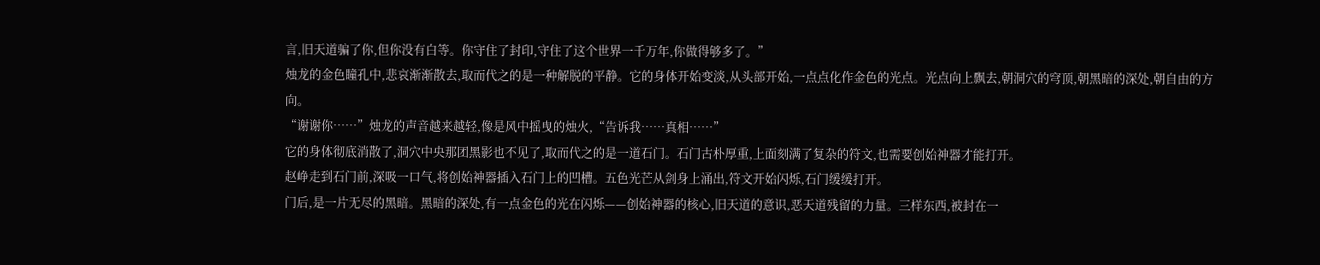言,旧天道骗了你,但你没有白等。你守住了封印,守住了这个世界一千万年,你做得够多了。”
烛龙的金色瞳孔中,悲哀渐渐散去,取而代之的是一种解脱的平静。它的身体开始变淡,从头部开始,一点点化作金色的光点。光点向上飘去,朝洞穴的穹顶,朝黑暗的深处,朝自由的方向。
“谢谢你……”烛龙的声音越来越轻,像是风中摇曳的烛火,“告诉我……真相……”
它的身体彻底消散了,洞穴中央那团黑影也不见了,取而代之的是一道石门。石门古朴厚重,上面刻满了复杂的符文,也需要创始神器才能打开。
赵峥走到石门前,深吸一口气,将创始神器插入石门上的凹槽。五色光芒从剑身上涌出,符文开始闪烁,石门缓缓打开。
门后,是一片无尽的黑暗。黑暗的深处,有一点金色的光在闪烁——创始神器的核心,旧天道的意识,恶天道残留的力量。三样东西,被封在一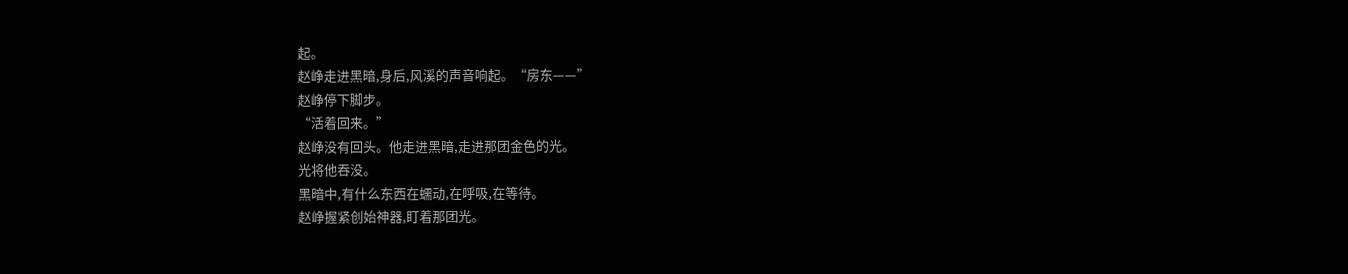起。
赵峥走进黑暗,身后,风溪的声音响起。“房东——”
赵峥停下脚步。
“活着回来。”
赵峥没有回头。他走进黑暗,走进那团金色的光。
光将他吞没。
黑暗中,有什么东西在蠕动,在呼吸,在等待。
赵峥握紧创始神器,盯着那团光。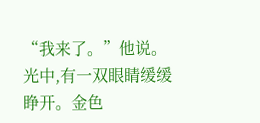“我来了。”他说。
光中,有一双眼睛缓缓睁开。金色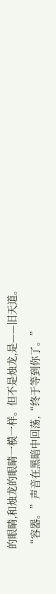的眼睛,和烛龙的眼睛一模一样。但不是烛龙,是——旧天道。
“容器。”声音在黑暗中回荡,“终于等到你了。”